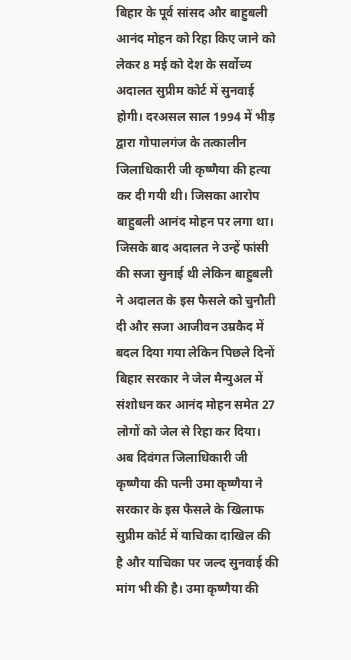बिहार के पूर्व सांसद और बाहुबली आनंद मोहन को रिहा किए जाने को लेकर 8 मई को देश के सर्वोच्य अदालत सुप्रीम कोर्ट में सुनवाई होगी। दरअसल साल 1994 में भीड़ द्वारा गोपालगंज के तत्कालीन जिलाधिकारी जी कृष्णैया की हत्या कर दी गयी थी। जिसका आरोप बाहुबली आनंद मोहन पर लगा था। जिसके बाद अदालत ने उन्हें फांसी की सजा सुनाई थी लेकिन बाहुबली ने अदालत के इस फैसले को चुनौती दी और सजा आजीवन उम्रकैद में बदल दिया गया लेकिन पिछले दिनों बिहार सरकार ने जेल मैन्युअल में संशोधन कर आनंद मोहन समेत 27 लोगों को जेल से रिहा कर दिया।
अब दिवंगत जिलाधिकारी जी कृष्णैया की पत्नी उमा कृष्णैया ने सरकार के इस फैसले के खिलाफ सुप्रीम कोर्ट में याचिका दाखिल की है और याचिका पर जल्द सुनवाई की मांग भी की है। उमा कृष्णैया की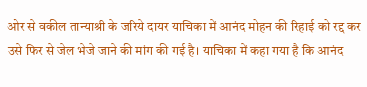ओर से वकील तान्याश्री के जरिये दायर याचिका में आनंद मोहन की रिहाई को रद्द कर उसे फिर से जेल भेजे जाने की मांग की गई है। याचिका में कहा गया है कि आनंद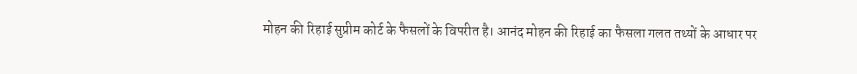मोहन की रिहाई सुप्रीम कोर्ट के फैसलों के विपरीत है। आनंद मोहन की रिहाई का फैसला गलत तथ्यों के आधार पर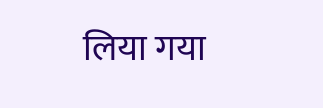लिया गया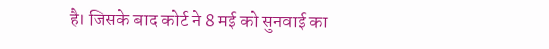है। जिसके बाद कोर्ट ने 8 मई को सुनवाई का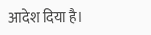आदेश दिया है।